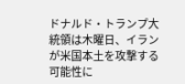ドナルド・トランプ大統領は木曜日、イランが米国本土を攻撃する可能性に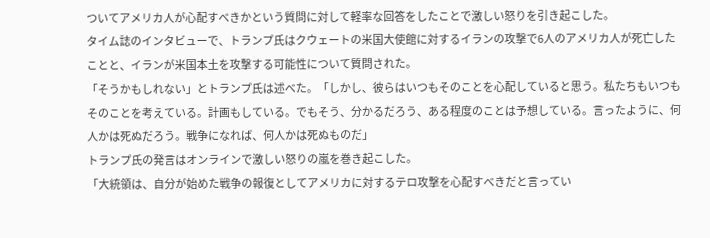ついてアメリカ人が心配すべきかという質問に対して軽率な回答をしたことで激しい怒りを引き起こした。
タイム誌のインタビューで、トランプ氏はクウェートの米国大使館に対するイランの攻撃で6人のアメリカ人が死亡したことと、イランが米国本土を攻撃する可能性について質問された。
「そうかもしれない」とトランプ氏は述べた。「しかし、彼らはいつもそのことを心配していると思う。私たちもいつもそのことを考えている。計画もしている。でもそう、分かるだろう、ある程度のことは予想している。言ったように、何人かは死ぬだろう。戦争になれば、何人かは死ぬものだ」
トランプ氏の発言はオンラインで激しい怒りの嵐を巻き起こした。
「大統領は、自分が始めた戦争の報復としてアメリカに対するテロ攻撃を心配すべきだと言ってい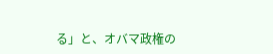る」と、オバマ政権の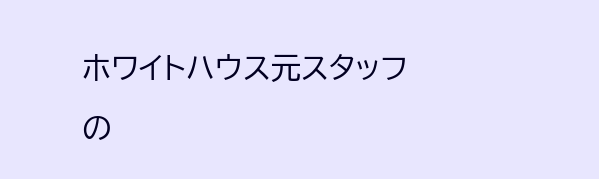ホワイトハウス元スタッフの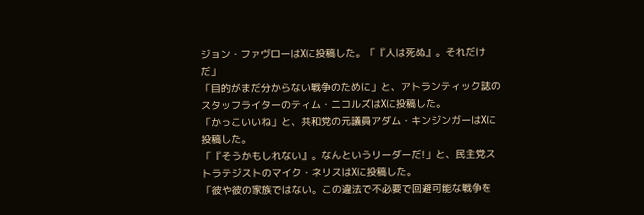ジョン・ファヴローはXに投稿した。「『人は死ぬ』。それだけだ」
「目的がまだ分からない戦争のために」と、アトランティック誌のスタッフライターのティム・ニコルズはXに投稿した。
「かっこいいね」と、共和党の元議員アダム・キンジンガーはXに投稿した。
「『そうかもしれない』。なんというリーダーだ!」と、民主党ストラテジストのマイク・ネリスはXに投稿した。
「彼や彼の家族ではない。この違法で不必要で回避可能な戦争を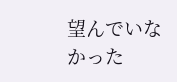望んでいなかった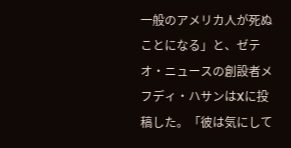一般のアメリカ人が死ぬことになる」と、ゼテオ・ニュースの創設者メフディ・ハサンはXに投稿した。「彼は気にして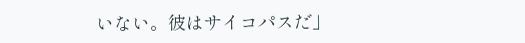いない。彼はサイコパスだ」